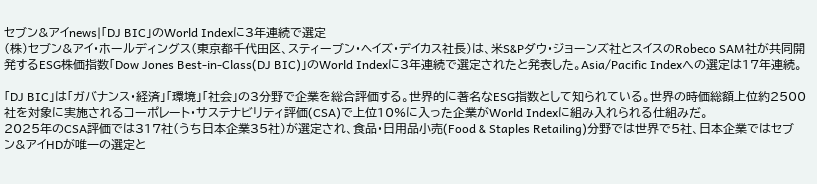セブン&アイnews|「DJ BIC」のWorld Indexに3年連続で選定
(株)セブン&アイ・ホールディングス(東京都千代田区、スティーブン・ヘイズ・デイカス社長)は、米S&Pダウ・ジョーンズ社とスイスのRobeco SAM社が共同開発するESG株価指数「Dow Jones Best-in-Class(DJ BIC)」のWorld Indexに3年連続で選定されたと発表した。Asia/Pacific Indexへの選定は17年連続。

「DJ BIC」は「ガバナンス・経済」「環境」「社会」の3分野で企業を総合評価する。世界的に著名なESG指数として知られている。世界の時価総額上位約2500社を対象に実施されるコーポレート・サステナビリティ評価(CSA)で上位10%に入った企業がWorld Indexに組み入れられる仕組みだ。
2025年のCSA評価では317社(うち日本企業35社)が選定され、食品・日用品小売(Food & Staples Retailing)分野では世界で5社、日本企業ではセブン&アイHDが唯一の選定と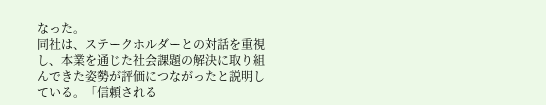なった。
同社は、ステークホルダーとの対話を重視し、本業を通じた社会課題の解決に取り組んできた姿勢が評価につながったと説明している。「信頼される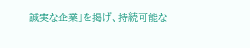誠実な企業」を掲げ、持続可能な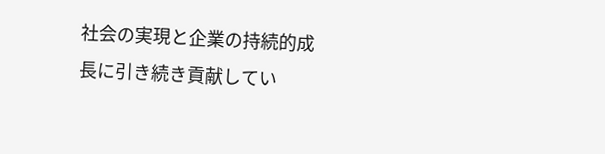社会の実現と企業の持続的成長に引き続き貢献してい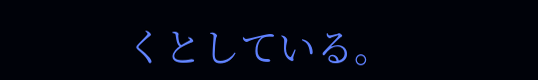くとしている。